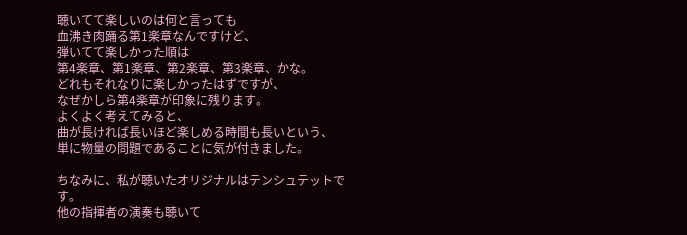聴いてて楽しいのは何と言っても
血沸き肉踊る第1楽章なんですけど、
弾いてて楽しかった順は
第4楽章、第1楽章、第2楽章、第3楽章、かな。
どれもそれなりに楽しかったはずですが、
なぜかしら第4楽章が印象に残ります。
よくよく考えてみると、
曲が長ければ長いほど楽しめる時間も長いという、
単に物量の問題であることに気が付きました。

ちなみに、私が聴いたオリジナルはテンシュテットです。
他の指揮者の演奏も聴いて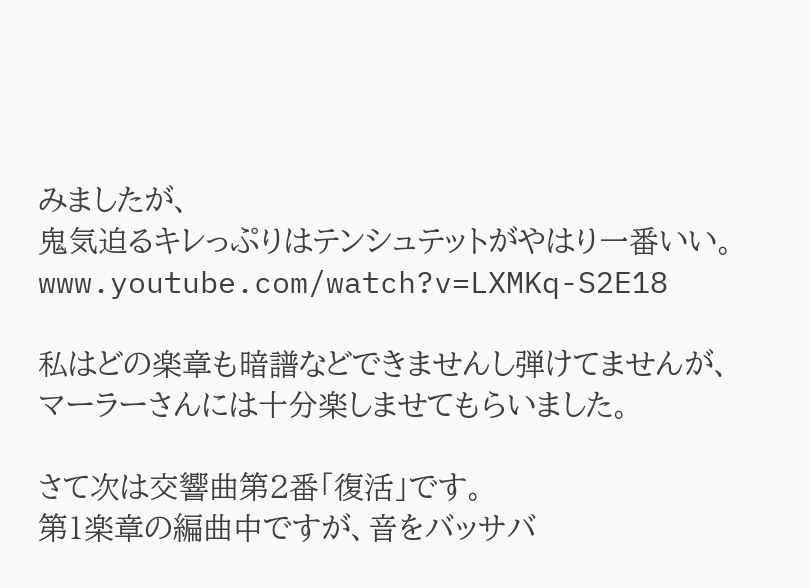みましたが、
鬼気迫るキレっぷりはテンシュテットがやはり一番いい。
www.youtube.com/watch?v=LXMKq-S2E18

私はどの楽章も暗譜などできませんし弾けてませんが、
マーラーさんには十分楽しませてもらいました。

さて次は交響曲第2番「復活」です。
第1楽章の編曲中ですが、音をバッサバ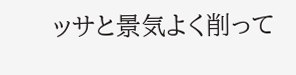ッサと景気よく削って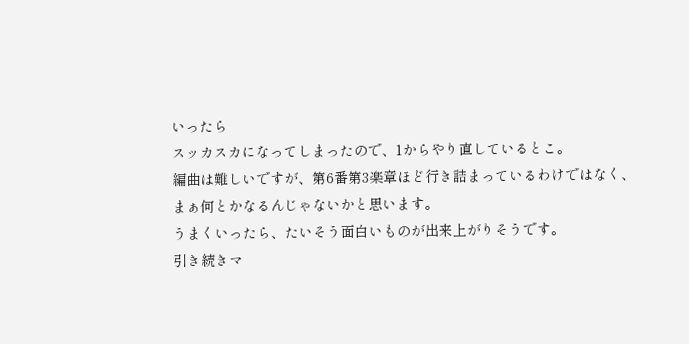いったら
スッカスカになってしまったので、1からやり直しているとこ。
編曲は難しいですが、第6番第3楽章ほど行き詰まっているわけではなく、
まぁ何とかなるんじゃないかと思います。
うまくいったら、たいそう面白いものが出来上がりそうです。
引き続きマ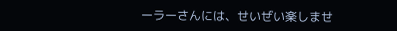ーラーさんには、せいぜい楽しませ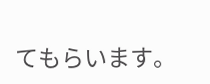てもらいます。